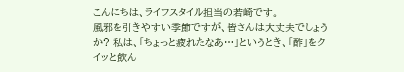こんにちは、ライフスタイル担当の若崎です。
風邪を引きやすい季節ですが、皆さんは大丈夫でしょうか? 私は、「ちょっと疲れたなあ…」というとき、「酢」をクイッと飲ん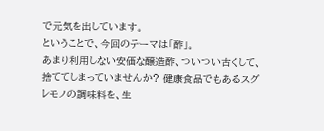で元気を出しています。
ということで、今回のテーマは「酢」。
あまり利用しない安価な醸造酢、ついつい古くして、捨ててしまっていませんか? 健康食品でもあるスグレモノの調味料を、生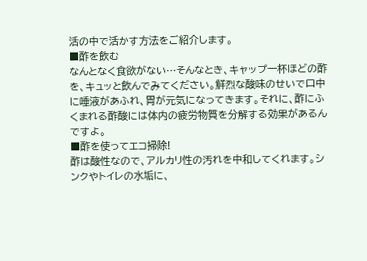活の中で活かす方法をご紹介します。
■酢を飲む
なんとなく食欲がない…そんなとき、キャップ一杯ほどの酢を、キュッと飲んでみてください。鮮烈な酸味のせいで口中に唾液があふれ、胃が元気になってきます。それに、酢にふくまれる酢酸には体内の疲労物質を分解する効果があるんですよ。
■酢を使ってエコ掃除!
酢は酸性なので、アルカリ性の汚れを中和してくれます。シンクやトイレの水垢に、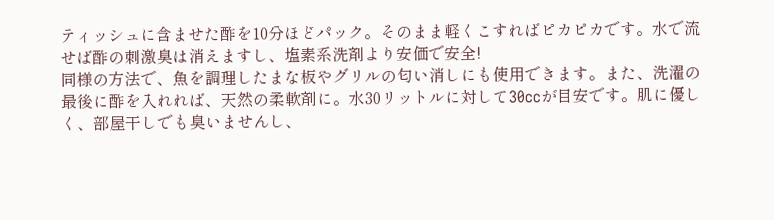ティッシュに含ませた酢を10分ほどパック。そのまま軽くこすればピカピカです。水で流せば酢の刺激臭は消えますし、塩素系洗剤より安価で安全!
同様の方法で、魚を調理したまな板やグリルの匂い消しにも使用できます。また、洗濯の最後に酢を入れれば、天然の柔軟剤に。水30リットルに対して30ccが目安です。肌に優しく、部屋干しでも臭いませんし、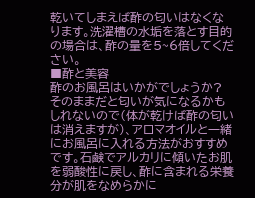乾いてしまえば酢の匂いはなくなります。洗濯槽の水垢を落とす目的の場合は、酢の量を5~6倍してください。
■酢と美容
酢のお風呂はいかがでしょうか? そのままだと匂いが気になるかもしれないので(体が乾けば酢の匂いは消えますが)、アロマオイルと一緒にお風呂に入れる方法がおすすめです。石鹸でアルカリに傾いたお肌を弱酸性に戻し、酢に含まれる栄養分が肌をなめらかに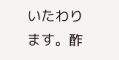いたわります。酢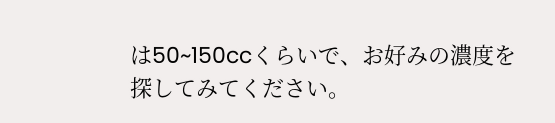は50~150ccくらいで、お好みの濃度を探してみてください。